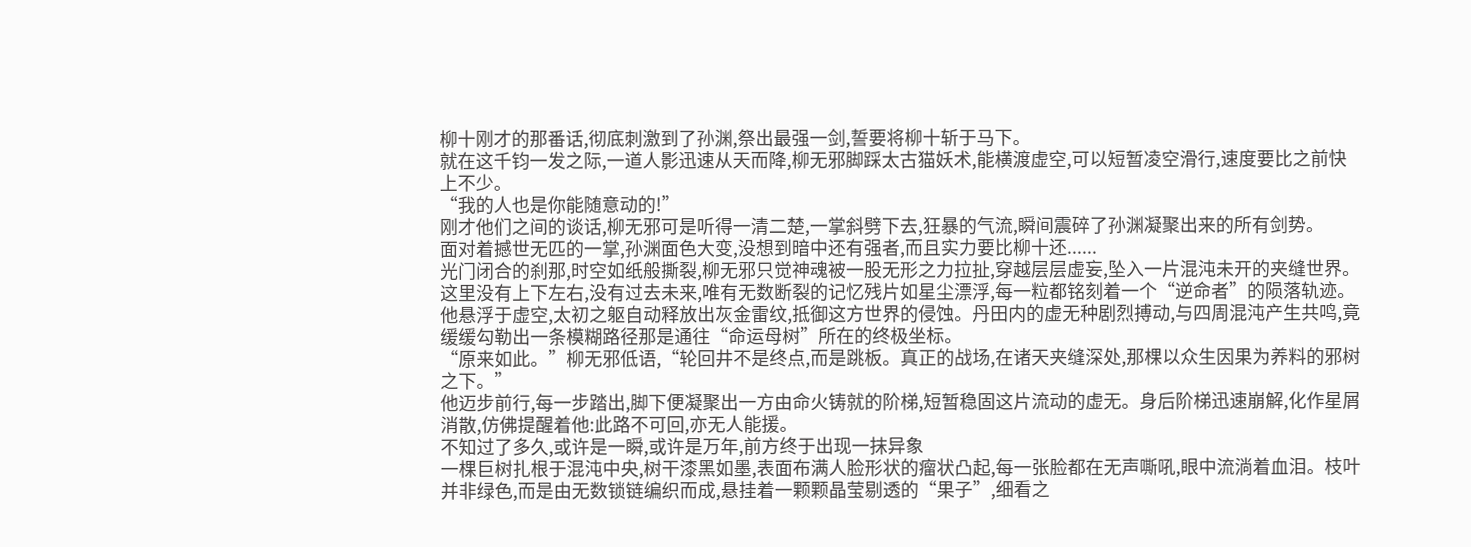柳十刚才的那番话,彻底刺激到了孙渊,祭出最强一剑,誓要将柳十斩于马下。
就在这千钧一发之际,一道人影迅速从天而降,柳无邪脚踩太古猫妖术,能横渡虚空,可以短暂凌空滑行,速度要比之前快上不少。
“我的人也是你能随意动的!”
刚才他们之间的谈话,柳无邪可是听得一清二楚,一掌斜劈下去,狂暴的气流,瞬间震碎了孙渊凝聚出来的所有剑势。
面对着撼世无匹的一掌,孙渊面色大变,没想到暗中还有强者,而且实力要比柳十还......
光门闭合的刹那,时空如纸般撕裂,柳无邪只觉神魂被一股无形之力拉扯,穿越层层虚妄,坠入一片混沌未开的夹缝世界。这里没有上下左右,没有过去未来,唯有无数断裂的记忆残片如星尘漂浮,每一粒都铭刻着一个“逆命者”的陨落轨迹。
他悬浮于虚空,太初之躯自动释放出灰金雷纹,抵御这方世界的侵蚀。丹田内的虚无种剧烈搏动,与四周混沌产生共鸣,竟缓缓勾勒出一条模糊路径那是通往“命运母树”所在的终极坐标。
“原来如此。”柳无邪低语,“轮回井不是终点,而是跳板。真正的战场,在诸天夹缝深处,那棵以众生因果为养料的邪树之下。”
他迈步前行,每一步踏出,脚下便凝聚出一方由命火铸就的阶梯,短暂稳固这片流动的虚无。身后阶梯迅速崩解,化作星屑消散,仿佛提醒着他:此路不可回,亦无人能援。
不知过了多久,或许是一瞬,或许是万年,前方终于出现一抹异象
一棵巨树扎根于混沌中央,树干漆黑如墨,表面布满人脸形状的瘤状凸起,每一张脸都在无声嘶吼,眼中流淌着血泪。枝叶并非绿色,而是由无数锁链编织而成,悬挂着一颗颗晶莹剔透的“果子”,细看之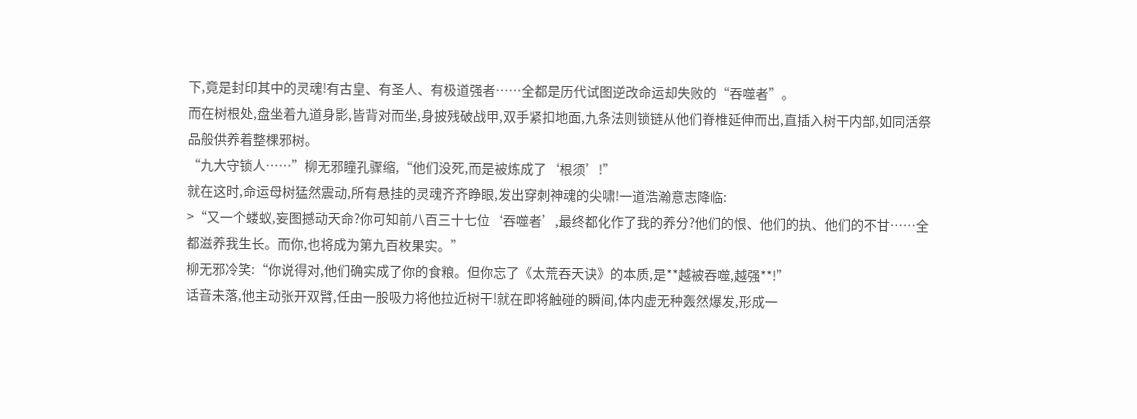下,竟是封印其中的灵魂!有古皇、有圣人、有极道强者……全都是历代试图逆改命运却失败的“吞噬者”。
而在树根处,盘坐着九道身影,皆背对而坐,身披残破战甲,双手紧扣地面,九条法则锁链从他们脊椎延伸而出,直插入树干内部,如同活祭品般供养着整棵邪树。
“九大守锁人……”柳无邪瞳孔骤缩,“他们没死,而是被炼成了‘根须’!”
就在这时,命运母树猛然震动,所有悬挂的灵魂齐齐睁眼,发出穿刺神魂的尖啸!一道浩瀚意志降临:
>“又一个蝼蚁,妄图撼动天命?你可知前八百三十七位‘吞噬者’,最终都化作了我的养分?他们的恨、他们的执、他们的不甘……全都滋养我生长。而你,也将成为第九百枚果实。”
柳无邪冷笑:“你说得对,他们确实成了你的食粮。但你忘了《太荒吞天诀》的本质,是**越被吞噬,越强**!”
话音未落,他主动张开双臂,任由一股吸力将他拉近树干!就在即将触碰的瞬间,体内虚无种轰然爆发,形成一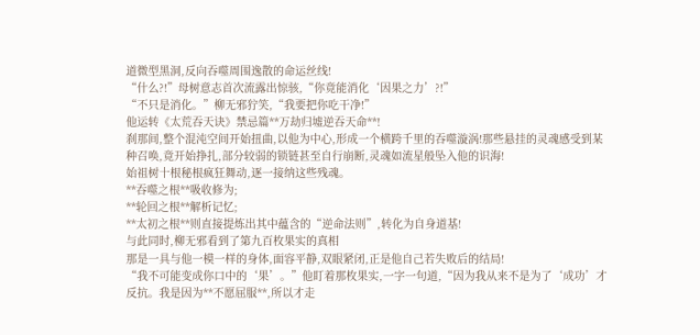道微型黑洞,反向吞噬周围逸散的命运丝线!
“什么?!”母树意志首次流露出惊骇,“你竟能消化‘因果之力’?!”
“不只是消化。”柳无邪狞笑,“我要把你吃干净!”
他运转《太荒吞天诀》禁忌篇**万劫归墟逆吞天命**!
刹那间,整个混沌空间开始扭曲,以他为中心,形成一个横跨千里的吞噬漩涡!那些悬挂的灵魂感受到某种召唤,竟开始挣扎,部分较弱的锁链甚至自行崩断,灵魂如流星般坠入他的识海!
始祖树十根秘根疯狂舞动,逐一接纳这些残魂。
**吞噬之根**吸收修为;
**轮回之根**解析记忆;
**太初之根**则直接提炼出其中蕴含的“逆命法则”,转化为自身道基!
与此同时,柳无邪看到了第九百枚果实的真相
那是一具与他一模一样的身体,面容平静,双眼紧闭,正是他自己若失败后的结局!
“我不可能变成你口中的‘果’。”他盯着那枚果实,一字一句道,“因为我从来不是为了‘成功’才反抗。我是因为**不愿屈服**,所以才走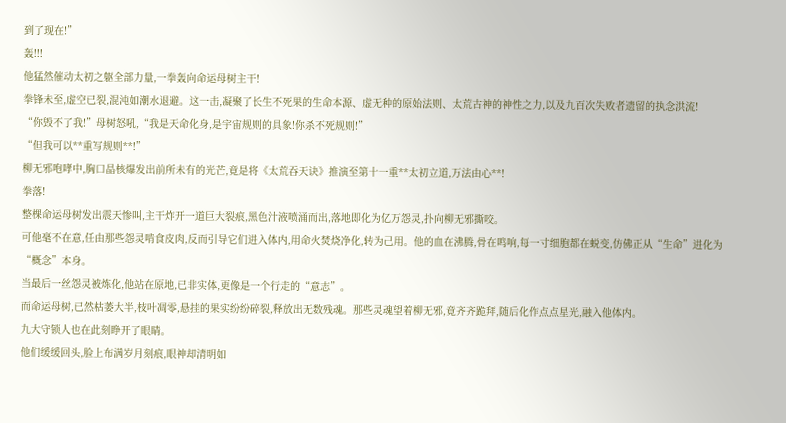到了现在!”
轰!!!
他猛然催动太初之躯全部力量,一拳轰向命运母树主干!
拳锋未至,虚空已裂,混沌如潮水退避。这一击,凝聚了长生不死果的生命本源、虚无种的原始法则、太荒古神的神性之力,以及九百次失败者遗留的执念洪流!
“你毁不了我!”母树怒吼,“我是天命化身,是宇宙规则的具象!你杀不死规则!”
“但我可以**重写规则**!”
柳无邪咆哮中,胸口晶核爆发出前所未有的光芒,竟是将《太荒吞天诀》推演至第十一重**太初立道,万法由心**!
拳落!
整棵命运母树发出震天惨叫,主干炸开一道巨大裂痕,黑色汁液喷涌而出,落地即化为亿万怨灵,扑向柳无邪撕咬。
可他毫不在意,任由那些怨灵啃食皮肉,反而引导它们进入体内,用命火焚烧净化,转为己用。他的血在沸腾,骨在鸣响,每一寸细胞都在蜕变,仿佛正从“生命”进化为“概念”本身。
当最后一丝怨灵被炼化,他站在原地,已非实体,更像是一个行走的“意志”。
而命运母树,已然枯萎大半,枝叶凋零,悬挂的果实纷纷碎裂,释放出无数残魂。那些灵魂望着柳无邪,竟齐齐跪拜,随后化作点点星光,融入他体内。
九大守锁人也在此刻睁开了眼睛。
他们缓缓回头,脸上布满岁月刻痕,眼神却清明如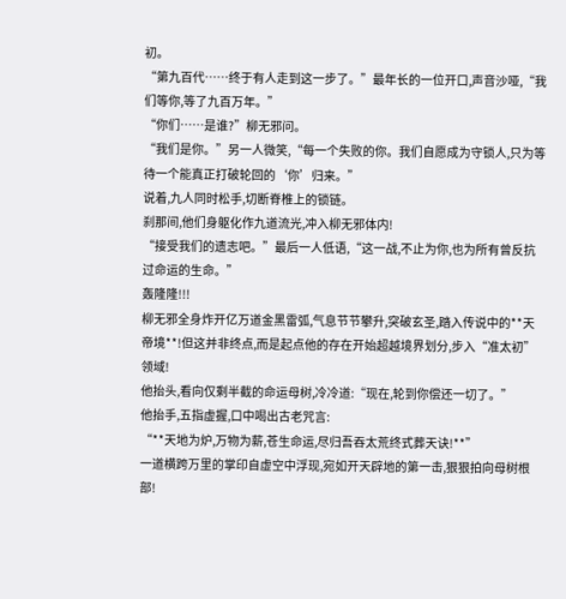初。
“第九百代……终于有人走到这一步了。”最年长的一位开口,声音沙哑,“我们等你,等了九百万年。”
“你们……是谁?”柳无邪问。
“我们是你。”另一人微笑,“每一个失败的你。我们自愿成为守锁人,只为等待一个能真正打破轮回的‘你’归来。”
说着,九人同时松手,切断脊椎上的锁链。
刹那间,他们身躯化作九道流光,冲入柳无邪体内!
“接受我们的遗志吧。”最后一人低语,“这一战,不止为你,也为所有曾反抗过命运的生命。”
轰隆隆!!!
柳无邪全身炸开亿万道金黑雷弧,气息节节攀升,突破玄圣,踏入传说中的**天帝境**!但这并非终点,而是起点他的存在开始超越境界划分,步入“准太初”领域!
他抬头,看向仅剩半截的命运母树,冷冷道:“现在,轮到你偿还一切了。”
他抬手,五指虚握,口中喝出古老咒言:
“**天地为炉,万物为薪,苍生命运,尽归吾吞太荒终式葬天诀!**”
一道横跨万里的掌印自虚空中浮现,宛如开天辟地的第一击,狠狠拍向母树根部!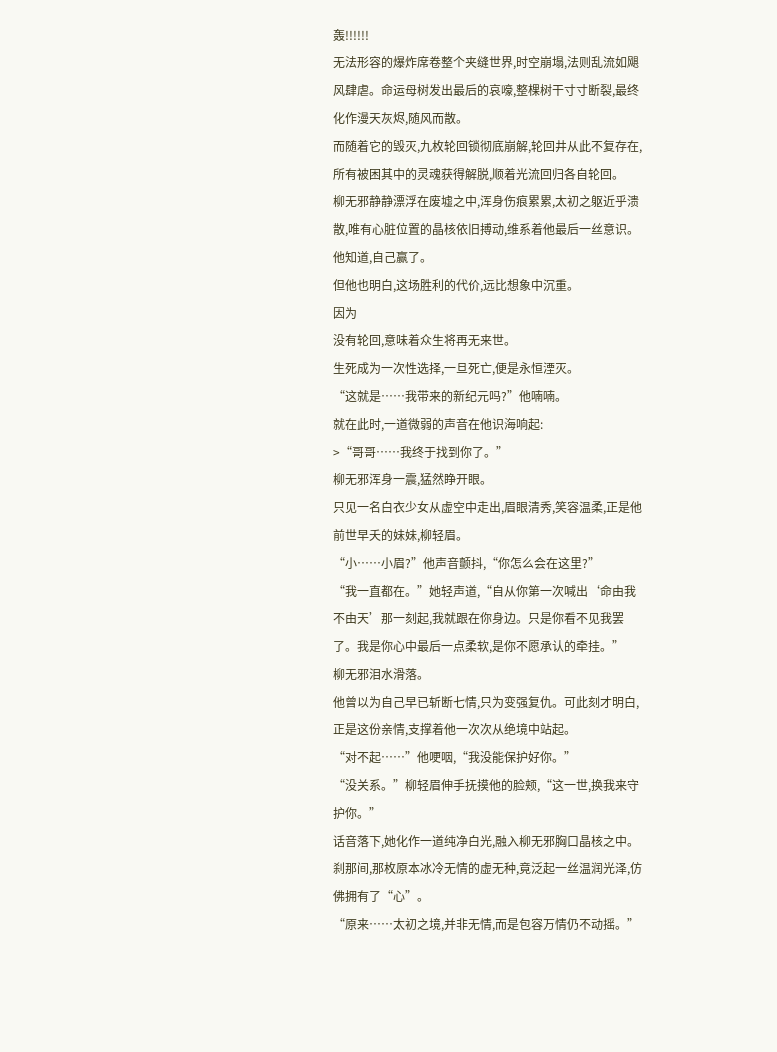轰!!!!!!
无法形容的爆炸席卷整个夹缝世界,时空崩塌,法则乱流如飓风肆虐。命运母树发出最后的哀嚎,整棵树干寸寸断裂,最终化作漫天灰烬,随风而散。
而随着它的毁灭,九枚轮回锁彻底崩解,轮回井从此不复存在,所有被困其中的灵魂获得解脱,顺着光流回归各自轮回。
柳无邪静静漂浮在废墟之中,浑身伤痕累累,太初之躯近乎溃散,唯有心脏位置的晶核依旧搏动,维系着他最后一丝意识。
他知道,自己赢了。
但他也明白,这场胜利的代价,远比想象中沉重。
因为
没有轮回,意味着众生将再无来世。
生死成为一次性选择,一旦死亡,便是永恒湮灭。
“这就是……我带来的新纪元吗?”他喃喃。
就在此时,一道微弱的声音在他识海响起:
>“哥哥……我终于找到你了。”
柳无邪浑身一震,猛然睁开眼。
只见一名白衣少女从虚空中走出,眉眼清秀,笑容温柔,正是他前世早夭的妹妹,柳轻眉。
“小……小眉?”他声音颤抖,“你怎么会在这里?”
“我一直都在。”她轻声道,“自从你第一次喊出‘命由我不由天’那一刻起,我就跟在你身边。只是你看不见我罢了。我是你心中最后一点柔软,是你不愿承认的牵挂。”
柳无邪泪水滑落。
他曾以为自己早已斩断七情,只为变强复仇。可此刻才明白,正是这份亲情,支撑着他一次次从绝境中站起。
“对不起……”他哽咽,“我没能保护好你。”
“没关系。”柳轻眉伸手抚摸他的脸颊,“这一世,换我来守护你。”
话音落下,她化作一道纯净白光,融入柳无邪胸口晶核之中。刹那间,那枚原本冰冷无情的虚无种,竟泛起一丝温润光泽,仿佛拥有了“心”。
“原来……太初之境,并非无情,而是包容万情仍不动摇。”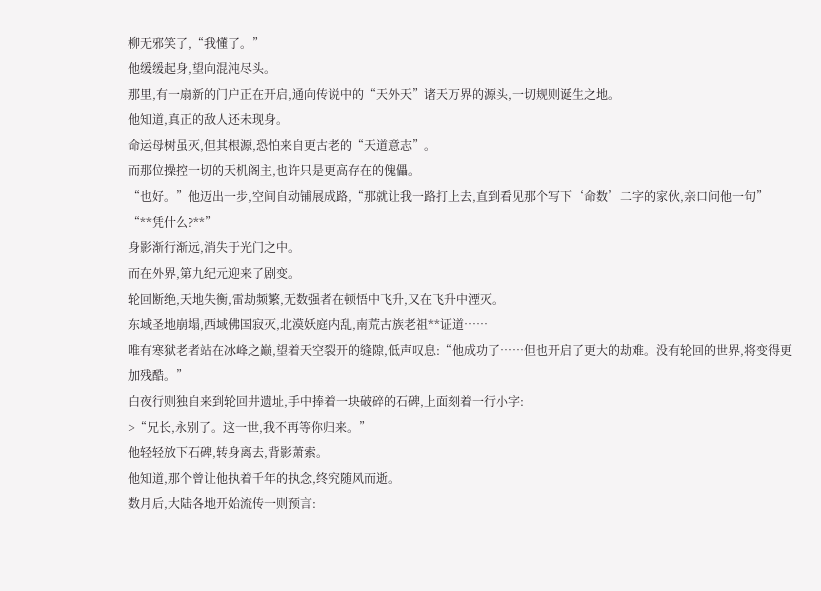柳无邪笑了,“我懂了。”
他缓缓起身,望向混沌尽头。
那里,有一扇新的门户正在开启,通向传说中的“天外天”诸天万界的源头,一切规则诞生之地。
他知道,真正的敌人还未现身。
命运母树虽灭,但其根源,恐怕来自更古老的“天道意志”。
而那位操控一切的天机阁主,也许只是更高存在的傀儡。
“也好。”他迈出一步,空间自动铺展成路,“那就让我一路打上去,直到看见那个写下‘命数’二字的家伙,亲口问他一句”
“**凭什么?**”
身影渐行渐远,消失于光门之中。
而在外界,第九纪元迎来了剧变。
轮回断绝,天地失衡,雷劫频繁,无数强者在顿悟中飞升,又在飞升中湮灭。
东域圣地崩塌,西域佛国寂灭,北漠妖庭内乱,南荒古族老祖**证道……
唯有寒狱老者站在冰峰之巅,望着天空裂开的缝隙,低声叹息:“他成功了……但也开启了更大的劫难。没有轮回的世界,将变得更加残酷。”
白夜行则独自来到轮回井遗址,手中捧着一块破碎的石碑,上面刻着一行小字:
>“兄长,永别了。这一世,我不再等你归来。”
他轻轻放下石碑,转身离去,背影萧索。
他知道,那个曾让他执着千年的执念,终究随风而逝。
数月后,大陆各地开始流传一则预言: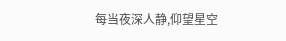每当夜深人静,仰望星空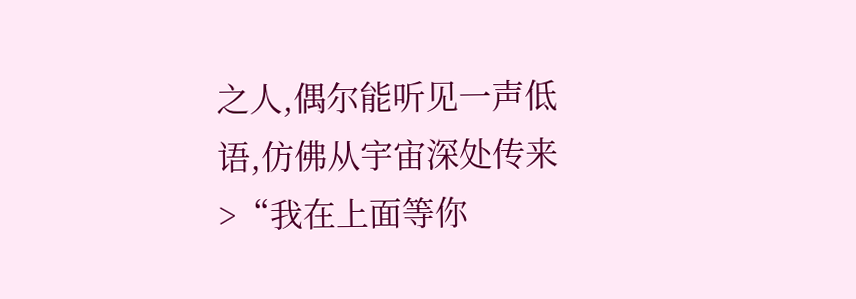之人,偶尔能听见一声低语,仿佛从宇宙深处传来
>“我在上面等你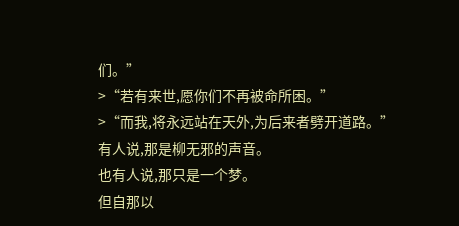们。”
>“若有来世,愿你们不再被命所困。”
>“而我,将永远站在天外,为后来者劈开道路。”
有人说,那是柳无邪的声音。
也有人说,那只是一个梦。
但自那以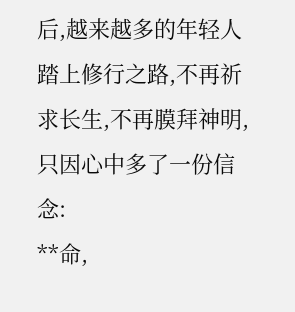后,越来越多的年轻人踏上修行之路,不再祈求长生,不再膜拜神明,只因心中多了一份信念:
**命,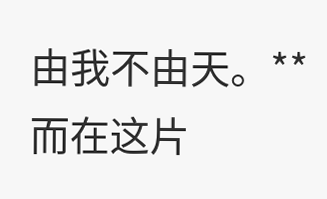由我不由天。**
而在这片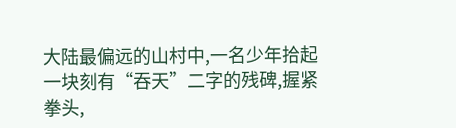大陆最偏远的山村中,一名少年拾起一块刻有“吞天”二字的残碑,握紧拳头,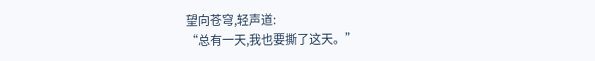望向苍穹,轻声道:
“总有一天,我也要撕了这天。”